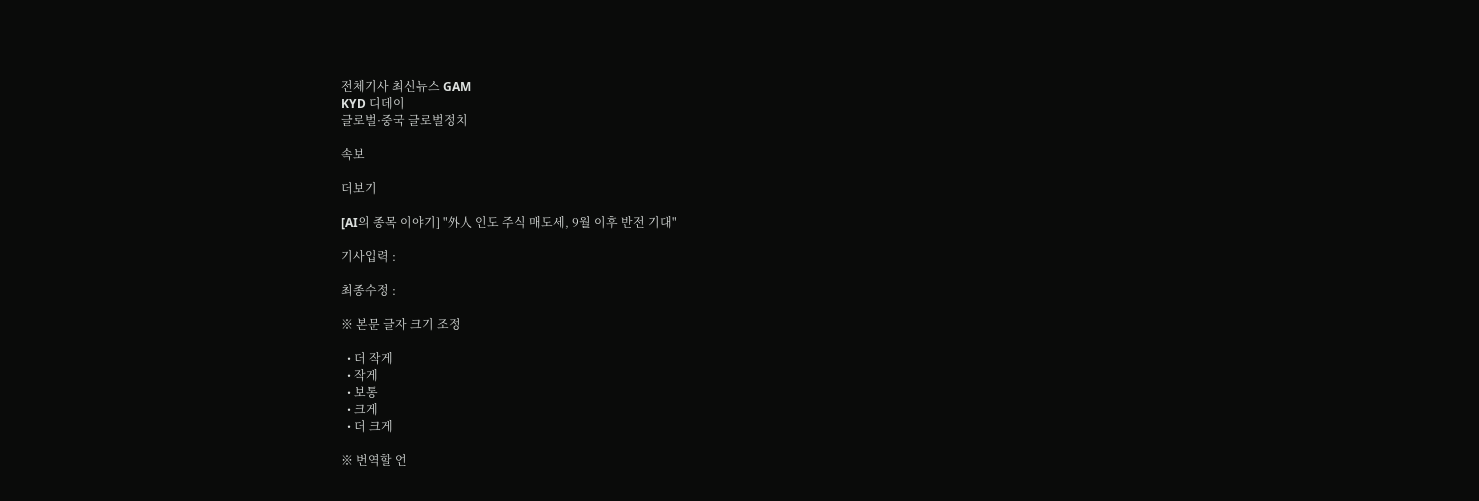전체기사 최신뉴스 GAM
KYD 디데이
글로벌·중국 글로벌정치

속보

더보기

[AI의 종목 이야기] "外人 인도 주식 매도세, 9월 이후 반전 기대"

기사입력 :

최종수정 :

※ 본문 글자 크기 조정

  • 더 작게
  • 작게
  • 보통
  • 크게
  • 더 크게

※ 번역할 언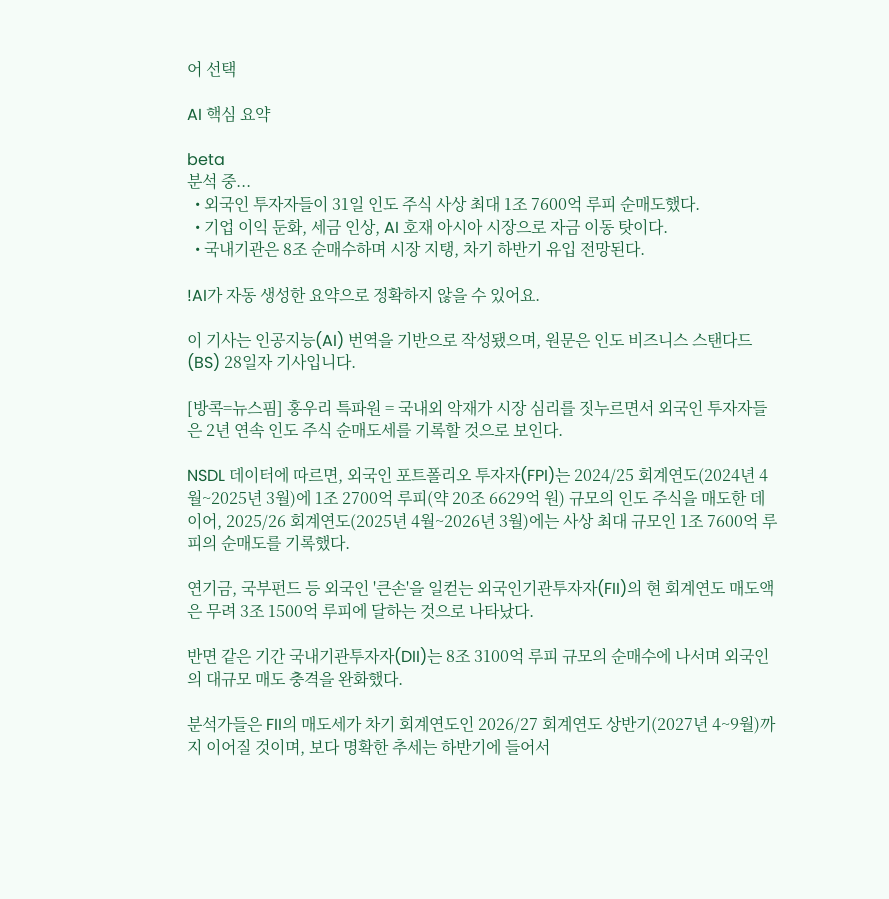어 선택

AI 핵심 요약

beta
분석 중...
  • 외국인 투자자들이 31일 인도 주식 사상 최대 1조 7600억 루피 순매도했다.
  • 기업 이익 둔화, 세금 인상, AI 호재 아시아 시장으로 자금 이동 탓이다.
  • 국내기관은 8조 순매수하며 시장 지탱, 차기 하반기 유입 전망된다.

!AI가 자동 생성한 요약으로 정확하지 않을 수 있어요.

이 기사는 인공지능(AI) 번역을 기반으로 작성됐으며, 원문은 인도 비즈니스 스탠다드(BS) 28일자 기사입니다.

[방콕=뉴스핌] 홍우리 특파원 = 국내외 악재가 시장 심리를 짓누르면서 외국인 투자자들은 2년 연속 인도 주식 순매도세를 기록할 것으로 보인다.

NSDL 데이터에 따르면, 외국인 포트폴리오 투자자(FPI)는 2024/25 회계연도(2024년 4월~2025년 3월)에 1조 2700억 루피(약 20조 6629억 원) 규모의 인도 주식을 매도한 데 이어, 2025/26 회계연도(2025년 4월~2026년 3월)에는 사상 최대 규모인 1조 7600억 루피의 순매도를 기록했다.

연기금, 국부펀드 등 외국인 '큰손'을 일컫는 외국인기관투자자(FII)의 현 회계연도 매도액은 무려 3조 1500억 루피에 달하는 것으로 나타났다.

반면 같은 기간 국내기관투자자(DII)는 8조 3100억 루피 규모의 순매수에 나서며 외국인의 대규모 매도 충격을 완화했다.

분석가들은 FII의 매도세가 차기 회계연도인 2026/27 회계연도 상반기(2027년 4~9월)까지 이어질 것이며, 보다 명확한 추세는 하반기에 들어서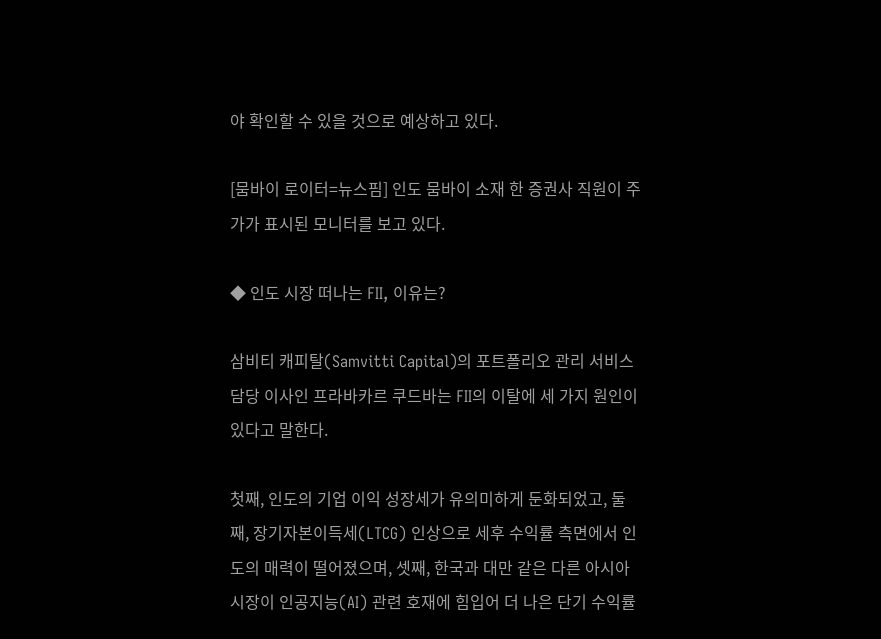야 확인할 수 있을 것으로 예상하고 있다.

[뭄바이 로이터=뉴스핌] 인도 뭄바이 소재 한 증권사 직원이 주가가 표시된 모니터를 보고 있다.

◆ 인도 시장 떠나는 FII, 이유는?

삼비티 캐피탈(Samvitti Capital)의 포트폴리오 관리 서비스 담당 이사인 프라바카르 쿠드바는 FII의 이탈에 세 가지 원인이 있다고 말한다.

첫째, 인도의 기업 이익 성장세가 유의미하게 둔화되었고, 둘째, 장기자본이득세(LTCG) 인상으로 세후 수익률 측면에서 인도의 매력이 떨어졌으며, 셋째, 한국과 대만 같은 다른 아시아 시장이 인공지능(AI) 관련 호재에 힘입어 더 나은 단기 수익률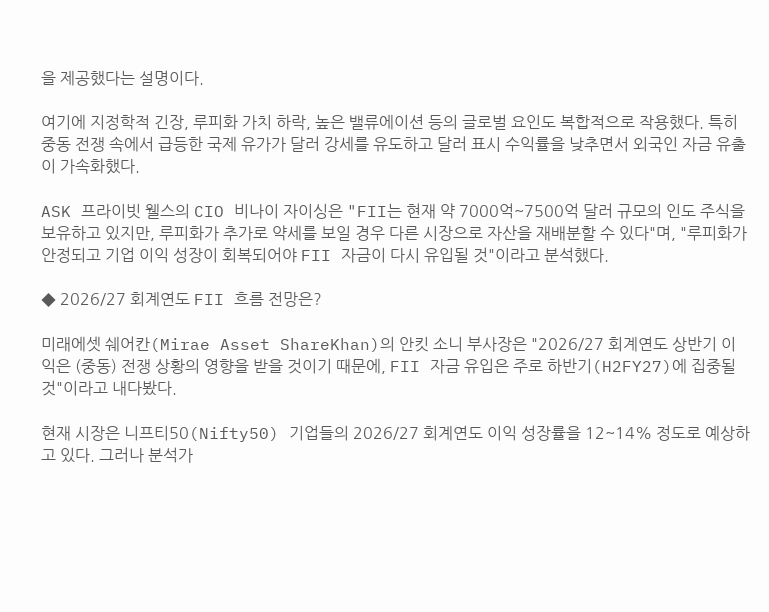을 제공했다는 설명이다.

여기에 지정학적 긴장, 루피화 가치 하락, 높은 밸류에이션 등의 글로벌 요인도 복합적으로 작용했다. 특히 중동 전쟁 속에서 급등한 국제 유가가 달러 강세를 유도하고 달러 표시 수익률을 낮추면서 외국인 자금 유출이 가속화했다.

ASK 프라이빗 웰스의 CIO 비나이 자이싱은 "FII는 현재 약 7000억~7500억 달러 규모의 인도 주식을 보유하고 있지만, 루피화가 추가로 약세를 보일 경우 다른 시장으로 자산을 재배분할 수 있다"며, "루피화가 안정되고 기업 이익 성장이 회복되어야 FII 자금이 다시 유입될 것"이라고 분석했다.

◆ 2026/27 회계연도 FII 흐름 전망은?

미래에셋 쉐어칸(Mirae Asset ShareKhan)의 안킷 소니 부사장은 "2026/27 회계연도 상반기 이익은 (중동) 전쟁 상황의 영향을 받을 것이기 때문에, FII 자금 유입은 주로 하반기(H2FY27)에 집중될 것"이라고 내다봤다.

현재 시장은 니프티50(Nifty50) 기업들의 2026/27 회계연도 이익 성장률을 12~14% 정도로 예상하고 있다. 그러나 분석가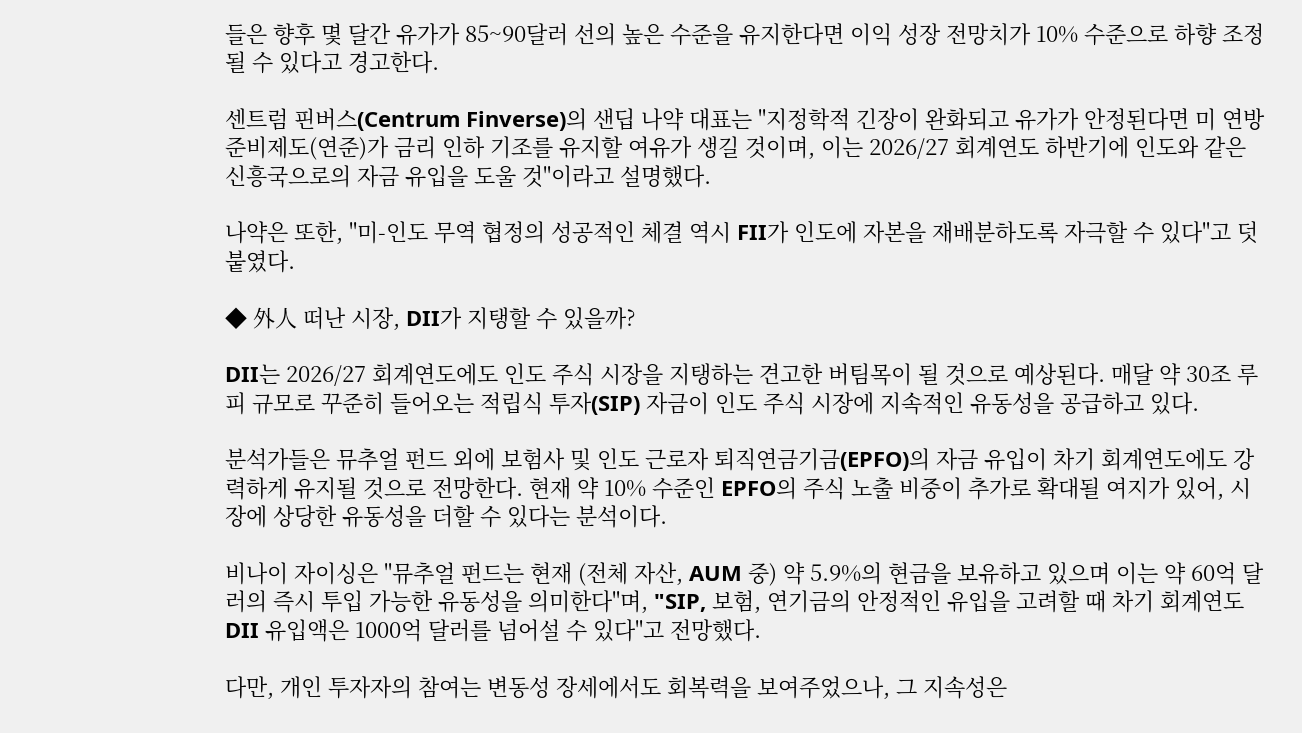들은 향후 몇 달간 유가가 85~90달러 선의 높은 수준을 유지한다면 이익 성장 전망치가 10% 수준으로 하향 조정될 수 있다고 경고한다.

센트럼 핀버스(Centrum Finverse)의 샌딥 나약 대표는 "지정학적 긴장이 완화되고 유가가 안정된다면 미 연방준비제도(연준)가 금리 인하 기조를 유지할 여유가 생길 것이며, 이는 2026/27 회계연도 하반기에 인도와 같은 신흥국으로의 자금 유입을 도울 것"이라고 설명했다.

나약은 또한, "미-인도 무역 협정의 성공적인 체결 역시 FII가 인도에 자본을 재배분하도록 자극할 수 있다"고 덧붙였다.

◆ 外人 떠난 시장, DII가 지탱할 수 있을까?

DII는 2026/27 회계연도에도 인도 주식 시장을 지탱하는 견고한 버팀목이 될 것으로 예상된다. 매달 약 30조 루피 규모로 꾸준히 들어오는 적립식 투자(SIP) 자금이 인도 주식 시장에 지속적인 유동성을 공급하고 있다.

분석가들은 뮤추얼 펀드 외에 보험사 및 인도 근로자 퇴직연금기금(EPFO)의 자금 유입이 차기 회계연도에도 강력하게 유지될 것으로 전망한다. 현재 약 10% 수준인 EPFO의 주식 노출 비중이 추가로 확대될 여지가 있어, 시장에 상당한 유동성을 더할 수 있다는 분석이다.

비나이 자이싱은 "뮤추얼 펀드는 현재 (전체 자산, AUM 중) 약 5.9%의 현금을 보유하고 있으며 이는 약 60억 달러의 즉시 투입 가능한 유동성을 의미한다"며, "SIP, 보험, 연기금의 안정적인 유입을 고려할 때 차기 회계연도 DII 유입액은 1000억 달러를 넘어설 수 있다"고 전망했다.

다만, 개인 투자자의 참여는 변동성 장세에서도 회복력을 보여주었으나, 그 지속성은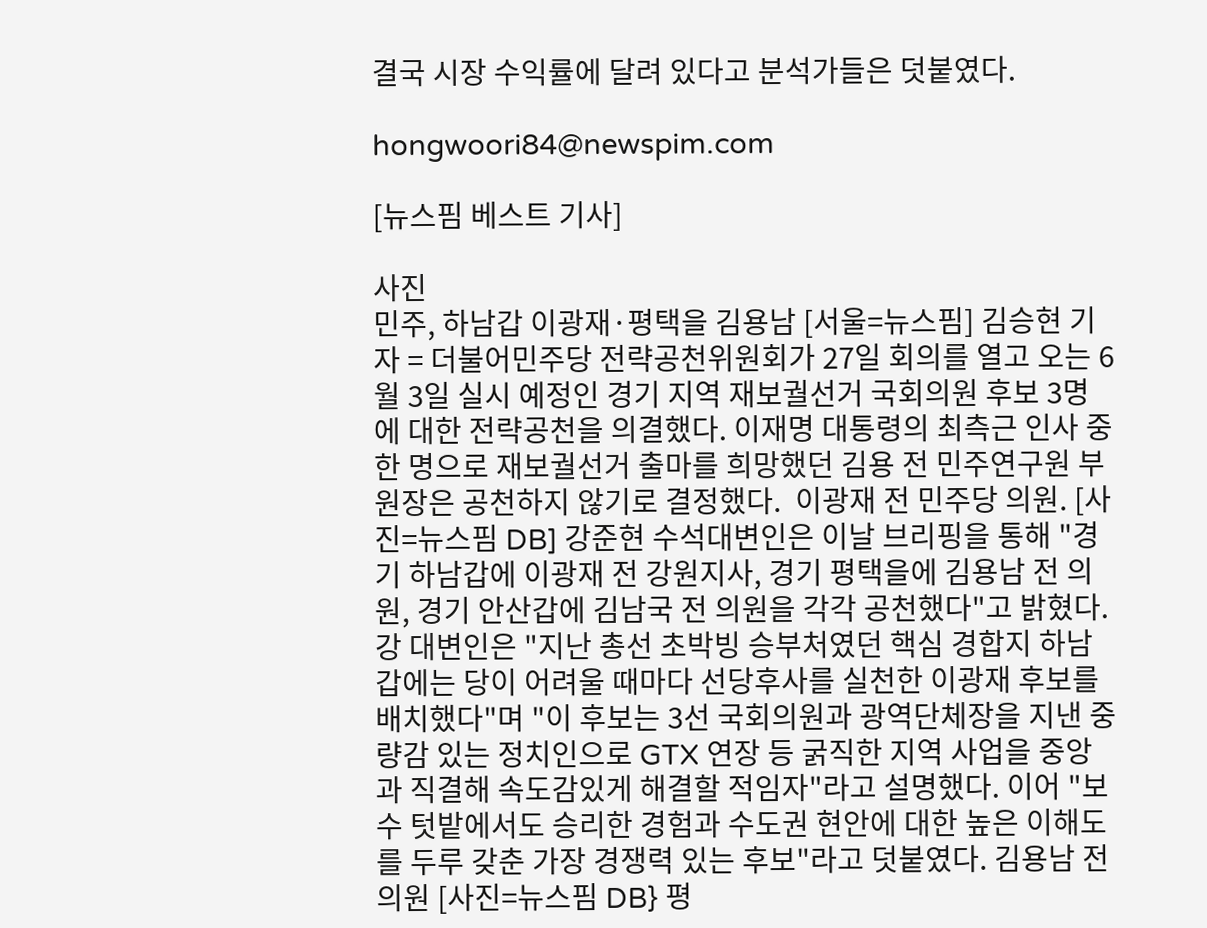결국 시장 수익률에 달려 있다고 분석가들은 덧붙였다.

hongwoori84@newspim.com

[뉴스핌 베스트 기사]

사진
민주, 하남갑 이광재·평택을 김용남 [서울=뉴스핌] 김승현 기자 = 더불어민주당 전략공천위원회가 27일 회의를 열고 오는 6월 3일 실시 예정인 경기 지역 재보궐선거 국회의원 후보 3명에 대한 전략공천을 의결했다. 이재명 대통령의 최측근 인사 중 한 명으로 재보궐선거 출마를 희망했던 김용 전 민주연구원 부원장은 공천하지 않기로 결정했다.  이광재 전 민주당 의원. [사진=뉴스핌 DB] 강준현 수석대변인은 이날 브리핑을 통해 "경기 하남갑에 이광재 전 강원지사, 경기 평택을에 김용남 전 의원, 경기 안산갑에 김남국 전 의원을 각각 공천했다"고 밝혔다. 강 대변인은 "지난 총선 초박빙 승부처였던 핵심 경합지 하남갑에는 당이 어려울 때마다 선당후사를 실천한 이광재 후보를 배치했다"며 "이 후보는 3선 국회의원과 광역단체장을 지낸 중량감 있는 정치인으로 GTX 연장 등 굵직한 지역 사업을 중앙과 직결해 속도감있게 해결할 적임자"라고 설명했다. 이어 "보수 텃밭에서도 승리한 경험과 수도권 현안에 대한 높은 이해도를 두루 갖춘 가장 경쟁력 있는 후보"라고 덧붙였다. 김용남 전 의원 [사진=뉴스핌 DB} 평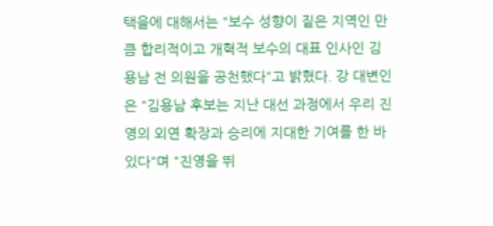택을에 대해서는 "보수 성향이 짙은 지역인 만큼 합리적이고 개혁적 보수의 대표 인사인 김용남 전 의원을 공천했다"고 밝혔다. 강 대변인은 "김용남 후보는 지난 대선 과정에서 우리 진영의 외연 확장과 승리에 지대한 기여를 한 바 있다"며 "진영을 뛰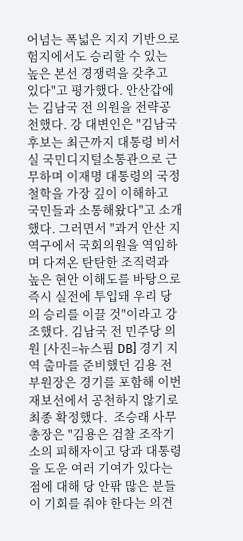어넘는 폭넓은 지지 기반으로 험지에서도 승리할 수 있는 높은 본선 경쟁력을 갖추고 있다"고 평가했다. 안산갑에는 김남국 전 의원을 전략공천했다. 강 대변인은 "김남국 후보는 최근까지 대통령 비서실 국민디지털소통관으로 근무하며 이재명 대통령의 국정철학을 가장 깊이 이해하고 국민들과 소통해왔다"고 소개했다. 그러면서 "과거 안산 지역구에서 국회의원을 역임하며 다져온 탄탄한 조직력과 높은 현안 이해도를 바탕으로 즉시 실전에 투입돼 우리 당의 승리를 이끌 것"이라고 강조했다. 김남국 전 민주당 의원 [사진=뉴스핌 DB] 경기 지역 출마를 준비했던 김용 전 부원장은 경기를 포함해 이번 재보선에서 공천하지 않기로 최종 확정했다.  조승래 사무총장은 "김용은 검찰 조작기소의 피해자이고 당과 대통령을 도운 여러 기여가 있다는 점에 대해 당 안팎 많은 분들이 기회를 줘야 한다는 의견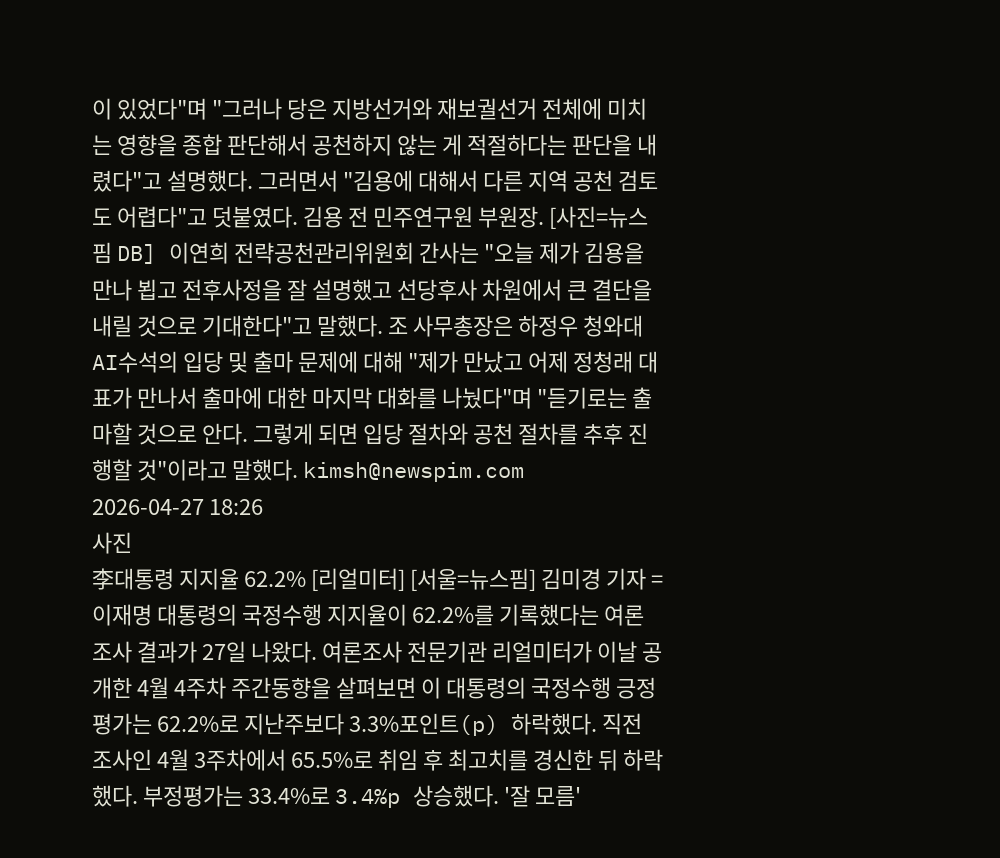이 있었다"며 "그러나 당은 지방선거와 재보궐선거 전체에 미치는 영향을 종합 판단해서 공천하지 않는 게 적절하다는 판단을 내렸다"고 설명했다. 그러면서 "김용에 대해서 다른 지역 공천 검토도 어렵다"고 덧붙였다. 김용 전 민주연구원 부원장. [사진=뉴스핌 DB] 이연희 전략공천관리위원회 간사는 "오늘 제가 김용을 만나 뵙고 전후사정을 잘 설명했고 선당후사 차원에서 큰 결단을 내릴 것으로 기대한다"고 말했다. 조 사무총장은 하정우 청와대 AI수석의 입당 및 출마 문제에 대해 "제가 만났고 어제 정청래 대표가 만나서 출마에 대한 마지막 대화를 나눴다"며 "듣기로는 출마할 것으로 안다. 그렇게 되면 입당 절차와 공천 절차를 추후 진행할 것"이라고 말했다. kimsh@newspim.com 2026-04-27 18:26
사진
李대통령 지지율 62.2% [리얼미터] [서울=뉴스핌] 김미경 기자 = 이재명 대통령의 국정수행 지지율이 62.2%를 기록했다는 여론조사 결과가 27일 나왔다. 여론조사 전문기관 리얼미터가 이날 공개한 4월 4주차 주간동향을 살펴보면 이 대통령의 국정수행 긍정평가는 62.2%로 지난주보다 3.3%포인트(p) 하락했다. 직전 조사인 4월 3주차에서 65.5%로 취임 후 최고치를 경신한 뒤 하락했다. 부정평가는 33.4%로 3.4%p 상승했다. '잘 모름'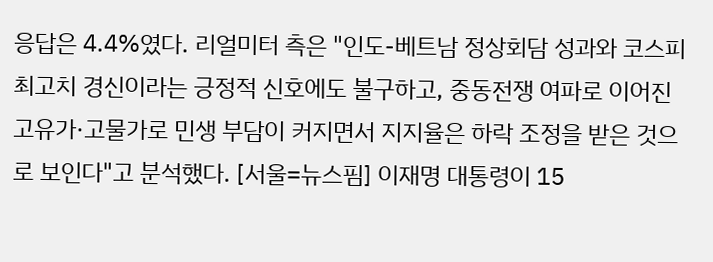응답은 4.4%였다. 리얼미터 측은 "인도-베트남 정상회담 성과와 코스피 최고치 경신이라는 긍정적 신호에도 불구하고, 중동전쟁 여파로 이어진 고유가·고물가로 민생 부담이 커지면서 지지율은 하락 조정을 받은 것으로 보인다"고 분석했다. [서울=뉴스핌] 이재명 대통령이 15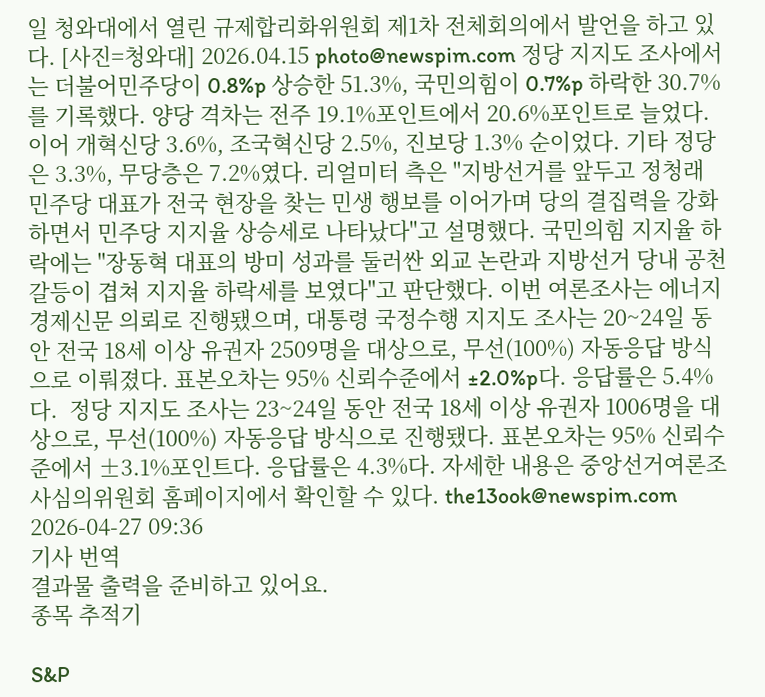일 청와대에서 열린 규제합리화위원회 제1차 전체회의에서 발언을 하고 있다. [사진=청와대] 2026.04.15 photo@newspim.com 정당 지지도 조사에서는 더불어민주당이 0.8%p 상승한 51.3%, 국민의힘이 0.7%p 하락한 30.7%를 기록했다. 양당 격차는 전주 19.1%포인트에서 20.6%포인트로 늘었다. 이어 개혁신당 3.6%, 조국혁신당 2.5%, 진보당 1.3% 순이었다. 기타 정당은 3.3%, 무당층은 7.2%였다. 리얼미터 측은 "지방선거를 앞두고 정청래 민주당 대표가 전국 현장을 찾는 민생 행보를 이어가며 당의 결집력을 강화하면서 민주당 지지율 상승세로 나타났다"고 설명했다. 국민의힘 지지율 하락에는 "장동혁 대표의 방미 성과를 둘러싼 외교 논란과 지방선거 당내 공천 갈등이 겹쳐 지지율 하락세를 보였다"고 판단했다. 이번 여론조사는 에너지경제신문 의뢰로 진행됐으며, 대통령 국정수행 지지도 조사는 20~24일 동안 전국 18세 이상 유권자 2509명을 대상으로, 무선(100%) 자동응답 방식으로 이뤄졌다. 표본오차는 95% 신뢰수준에서 ±2.0%p다. 응답률은 5.4%다.  정당 지지도 조사는 23~24일 동안 전국 18세 이상 유권자 1006명을 대상으로, 무선(100%) 자동응답 방식으로 진행됐다. 표본오차는 95% 신뢰수준에서 ±3.1%포인트다. 응답률은 4.3%다. 자세한 내용은 중앙선거여론조사심의위원회 홈페이지에서 확인할 수 있다. the13ook@newspim.com 2026-04-27 09:36
기사 번역
결과물 출력을 준비하고 있어요.
종목 추적기

S&P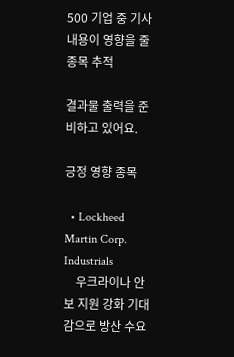500 기업 중 기사 내용이 영향을 줄 종목 추적

결과물 출력을 준비하고 있어요.

긍정 영향 종목

  • Lockheed Martin Corp. Industrials
    우크라이나 안보 지원 강화 기대감으로 방산 수요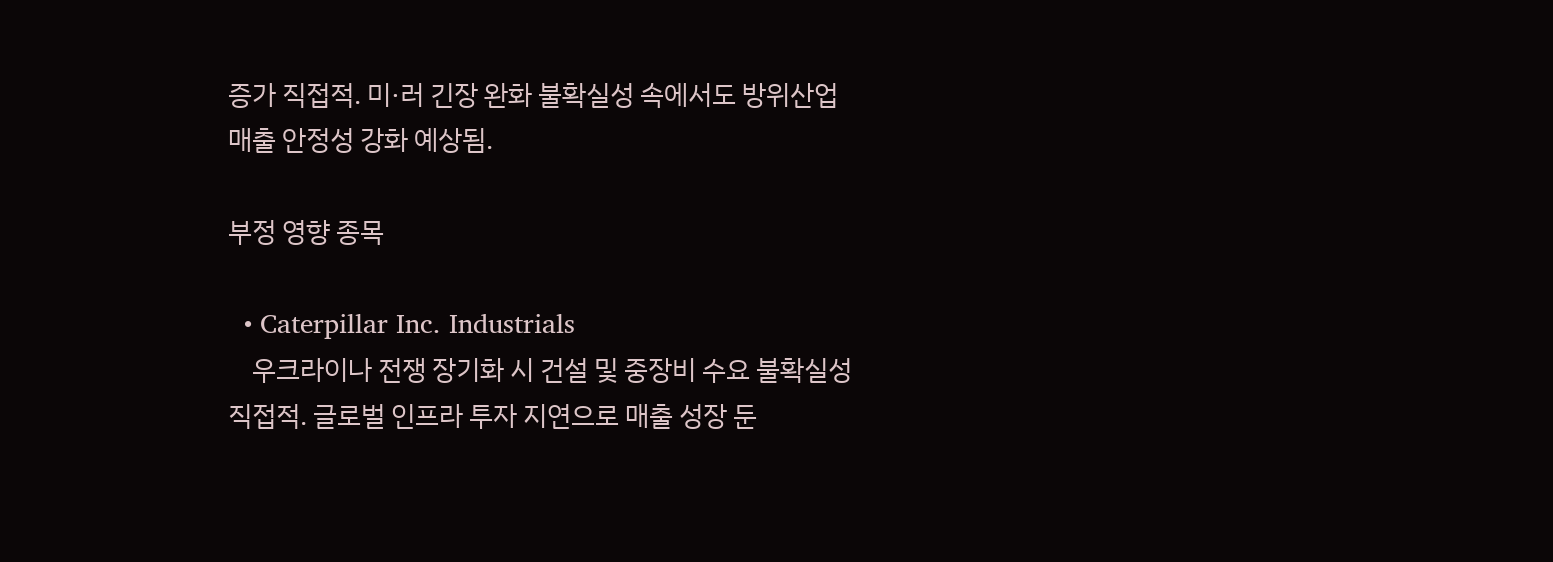증가 직접적. 미·러 긴장 완화 불확실성 속에서도 방위산업 매출 안정성 강화 예상됨.

부정 영향 종목

  • Caterpillar Inc. Industrials
    우크라이나 전쟁 장기화 시 건설 및 중장비 수요 불확실성 직접적. 글로벌 인프라 투자 지연으로 매출 성장 둔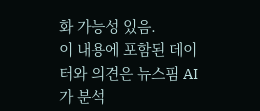화 가능성 있음.
이 내용에 포함된 데이터와 의견은 뉴스핌 AI가 분석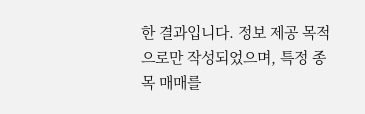한 결과입니다. 정보 제공 목적으로만 작성되었으며, 특정 종목 매매를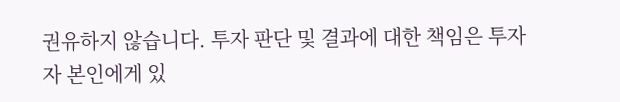권유하지 않습니다. 투자 판단 및 결과에 대한 책임은 투자자 본인에게 있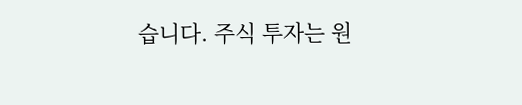습니다. 주식 투자는 원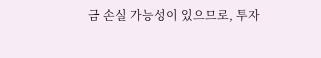금 손실 가능성이 있으므로, 투자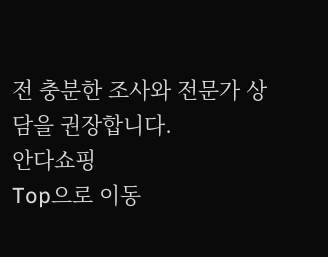전 충분한 조사와 전문가 상담을 권장합니다.
안다쇼핑
Top으로 이동